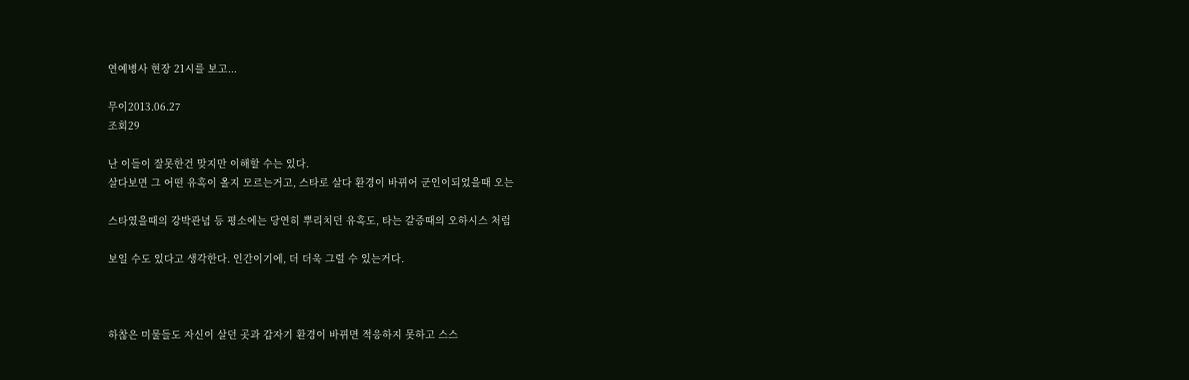연예병사 현장 21시를 보고...

무이2013.06.27
조회29

난 이들이 잘못한건 맞지만 이해할 수는 있다.
살다보면 그 어떤 유혹이 올지 모르는거고, 스타로 살다 환경이 바뀌어 군인이되었을때 오는

스타였을때의 강박관념 등 평소에는 당연히 뿌리치던 유혹도, 타는 갈증때의 오하시스 처럼

보일 수도 있다고 생각한다. 인간이기에, 더 더욱 그럴 수 있는거다.



하찮은 미물들도 자신이 살던 곳과 갑자기 환경이 바뀌면 적응하지 못하고 스스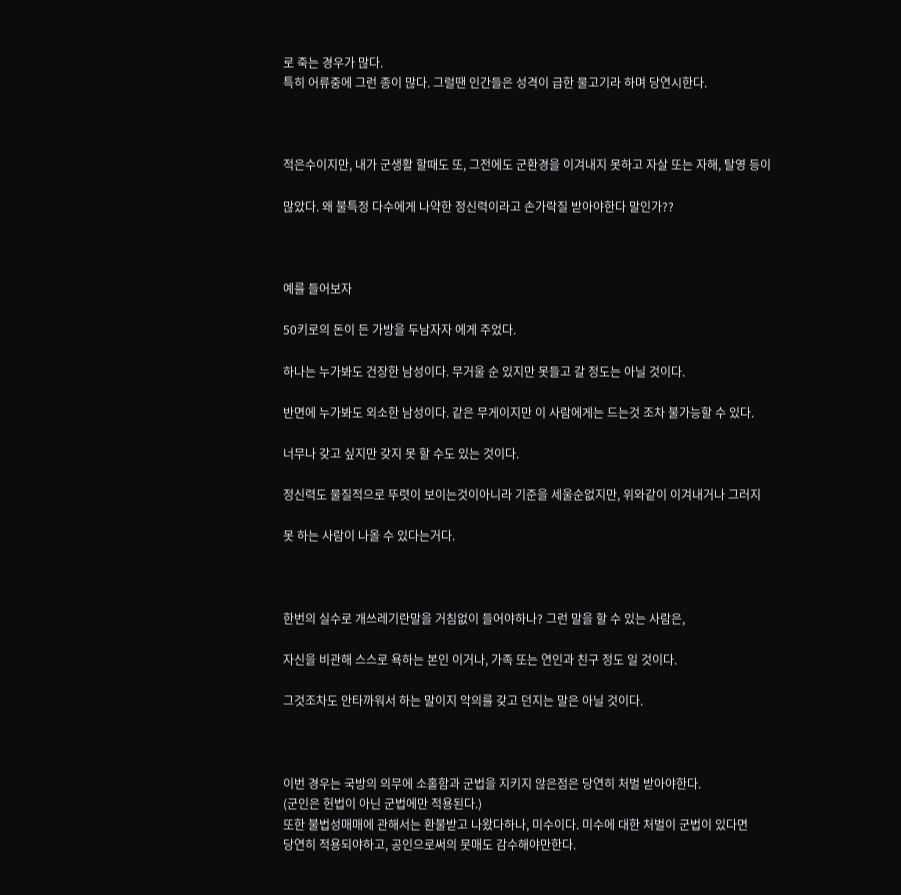로 죽는 경우가 많다.
특히 어류중에 그런 종이 많다. 그럴땐 인간들은 성격이 급한 물고기라 하며 당연시한다.



적은수이지만, 내가 군생활 할때도 또, 그전에도 군환경을 이겨내지 못하고 자살 또는 자해, 탈영 등이

많았다. 왜 불특정 다수에게 나약한 정신력이라고 손가락질 받아야한다 말인가??



예를 들어보자

50키로의 돈이 든 가방을 두남자자 에게 주었다.

하나는 누가봐도 건장한 남성이다. 무거울 순 있지만 못들고 갈 정도는 아닐 것이다.

반면에 누가봐도 외소한 남성이다. 같은 무게이지만 이 사람에게는 드는것 조차 불가능할 수 있다.

너무나 갖고 싶지만 갖지 못 할 수도 있는 것이다.

정신력도 물질적으로 뚜렷이 보이는것이아니라 기준을 세울순없지만, 위와같이 이겨내거나 그러지

못 하는 사람이 나올 수 있다는거다.



한번의 실수로 개쓰레기란말을 거침없이 들어야하나? 그런 말을 할 수 있는 사람은,

자신을 비관해 스스로 욕하는 본인 이거나, 가족 또는 연인과 친구 정도 일 것이다.

그것조차도 안타까워서 하는 말이지 악의를 갖고 던지는 말은 아닐 것이다.



이번 경우는 국방의 의무에 소홀함과 군법을 지키지 않은점은 당연히 처벌 받아야한다.
(군인은 헌법이 아닌 군법에만 적용된다.)
또한 불법성매매에 관해서는 환불받고 나왔다하나, 미수이다. 미수에 대한 처벌이 군법이 있다면
당연히 적용되야하고, 공인으로써의 뭇매도 감수해야만한다.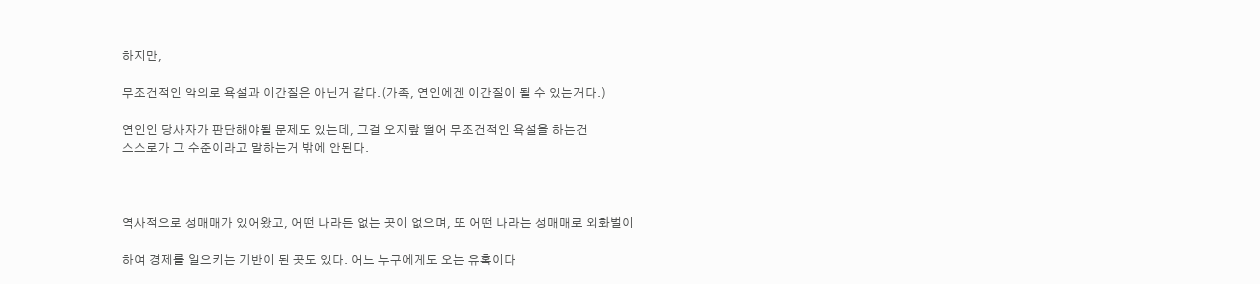하지만,

무조건적인 악의로 욕설과 이간질은 아닌거 같다.(가족, 연인에겐 이간질이 될 수 있는거다.)

연인인 당사자가 판단해야될 문제도 있는데, 그걸 오지랖 떨어 무조건적인 욕설을 하는건
스스로가 그 수준이라고 말하는거 밖에 안된다.



역사적으로 성매매가 있어왔고, 어떤 나라든 없는 곳이 없으며, 또 어떤 나라는 성매매로 외화벌이

하여 경제를 일으키는 기반이 된 곳도 있다. 어느 누구에게도 오는 유혹이다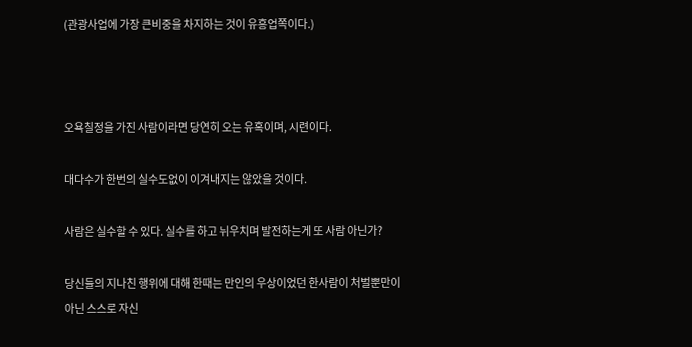(관광사업에 가장 큰비중을 차지하는 것이 유흥업쪽이다.)



오욕칠정을 가진 사람이라면 당연히 오는 유혹이며, 시련이다.

대다수가 한번의 실수도없이 이겨내지는 않았을 것이다.

사람은 실수할 수 있다. 실수를 하고 뉘우치며 발전하는게 또 사람 아닌가?

당신들의 지나친 행위에 대해 한때는 만인의 우상이었던 한사람이 처벌뿐만이 아닌 스스로 자신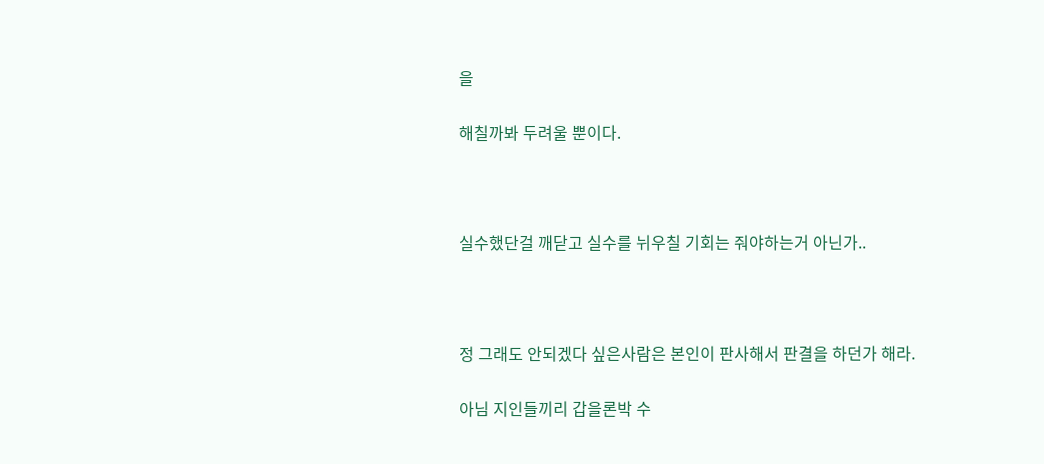을

해칠까봐 두려울 뿐이다.



실수했단걸 깨닫고 실수를 뉘우칠 기회는 줘야하는거 아닌가..



정 그래도 안되겠다 싶은사람은 본인이 판사해서 판결을 하던가 해라.

아님 지인들끼리 갑을론박 수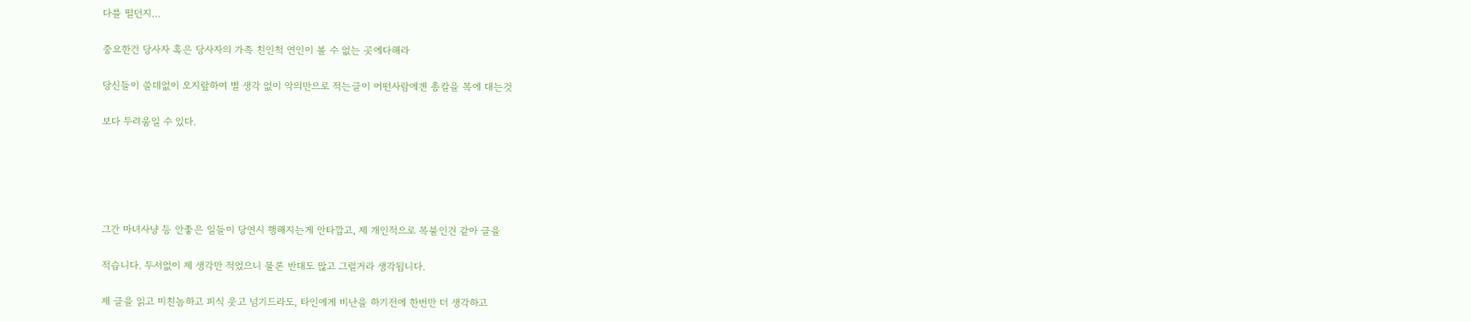다를 떨던지...

중요한건 당사자 혹은 당사자의 가족 친인척 연인이 볼 수 없는 곳에다해라

당신들이 쓸데없이 오지랖하여 별 생각 없이 악의만으로 적는글이 어떤사람에겐 총칼을 목에 대는것

보다 두려움일 수 있다.





그간 마녀사냥 등 안좋은 일들이 당연시 행해지는게 안타깝고, 제 개인적으로 목불인견 같아 글을

적습니다. 두서없이 제 생각만 적었으니 물론 반대도 많고 그럴거라 생각됩니다.

제 글을 읽고 미친놈하고 피식 웃고 넘기드라도, 타인에게 비난을 하기전에 한번만 더 생각하고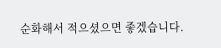순화해서 적으셨으면 좋겠습니다.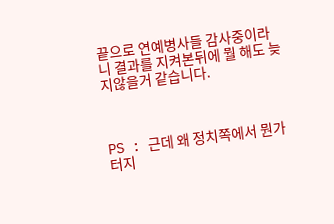끝으로 연예병사들 감사중이라니 결과를 지켜본뒤에 뭘 해도 늦지않을거 같습니다.



PS : 근데 왜 정치쪽에서 뭔가 터지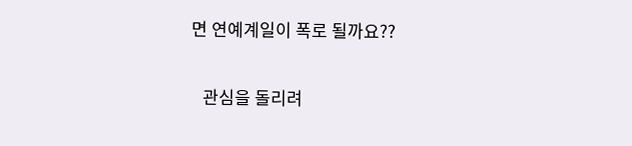면 연예계일이 폭로 될까요??

   관심을 돌리려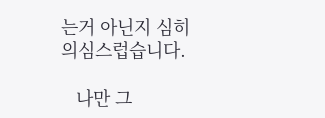는거 아닌지 심히 의심스럽습니다.

   나만 그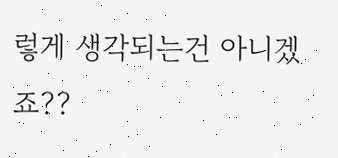렇게 생각되는건 아니겠죠??